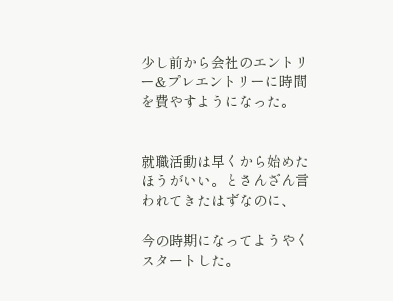少し前から会社のエントリー&プレエントリーに時間を費やすようになった。


就職活動は早くから始めたほうがいい。とさんざん言われてきたはずなのに、

今の時期になってようやくスタートした。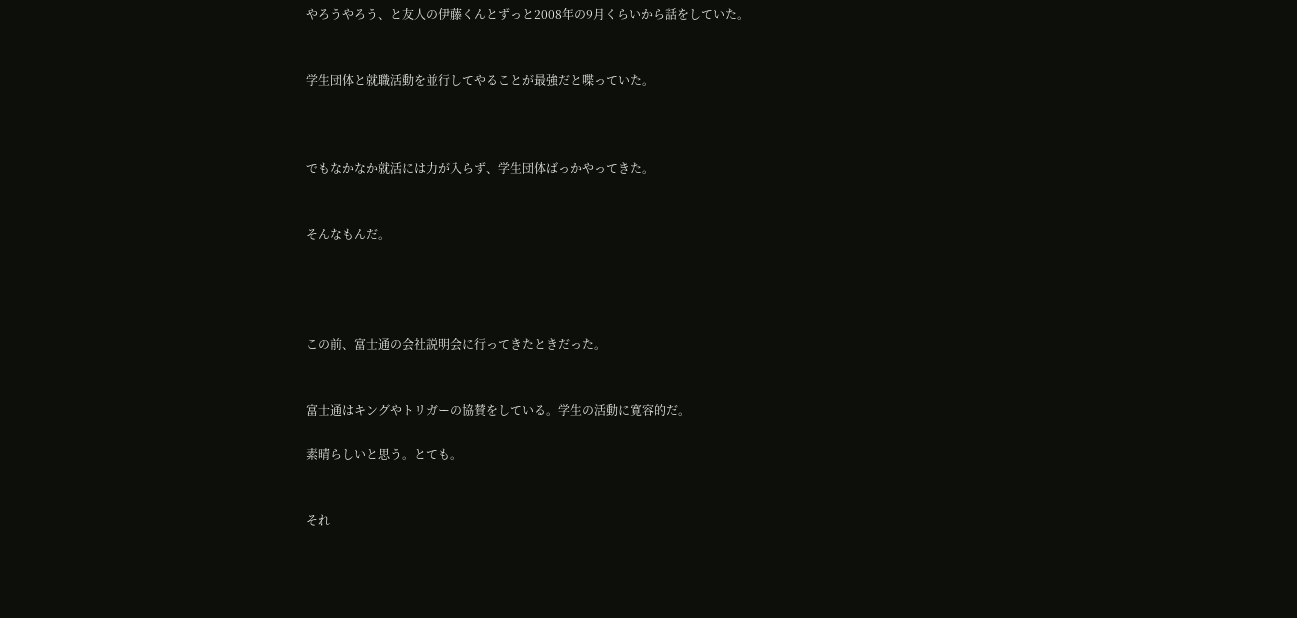やろうやろう、と友人の伊藤くんとずっと2008年の9月くらいから話をしていた。


学生団体と就職活動を並行してやることが最強だと喋っていた。



でもなかなか就活には力が入らず、学生団体ばっかやってきた。


そんなもんだ。




この前、富士通の会社説明会に行ってきたときだった。


富士通はキングやトリガーの協賛をしている。学生の活動に寛容的だ。

素晴らしいと思う。とても。


それ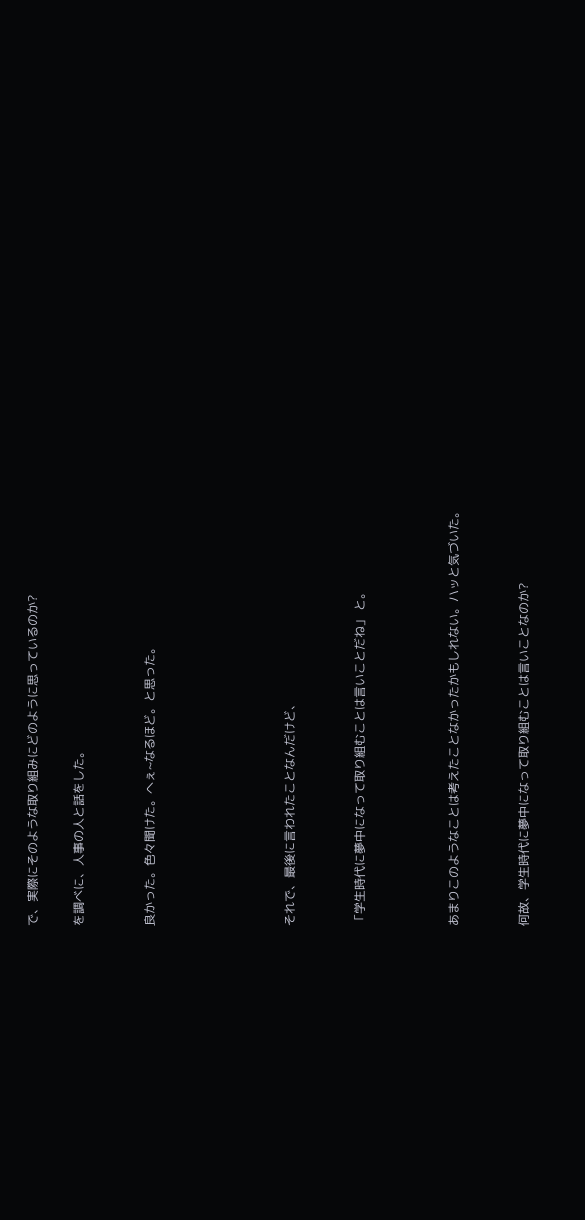で、実際にそのような取り組みにどのように思っているのか?

を調べに、人事の人と話をした。


良かった。色々聞けた。へぇ~なるほど。と思った。





それで、最後に言われたことなんだけど、


「学生時代に夢中になって取り組むことは言いことだね」 と。



あまりこのようなことは考えたことなかったかもしれない。ハッと気づいた。


何故、学生時代に夢中になって取り組むことは言いことなのか?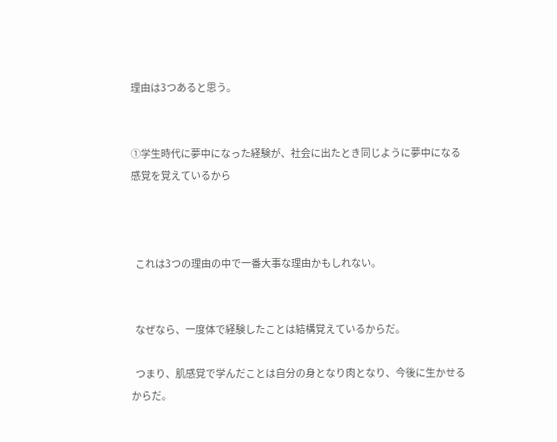理由は3つあると思う。


①学生時代に夢中になった経験が、社会に出たとき同じように夢中になる感覚を覚えているから



  これは3つの理由の中で一番大事な理由かもしれない。


  なぜなら、一度体で経験したことは結構覚えているからだ。

  つまり、肌感覚で学んだことは自分の身となり肉となり、今後に生かせるからだ。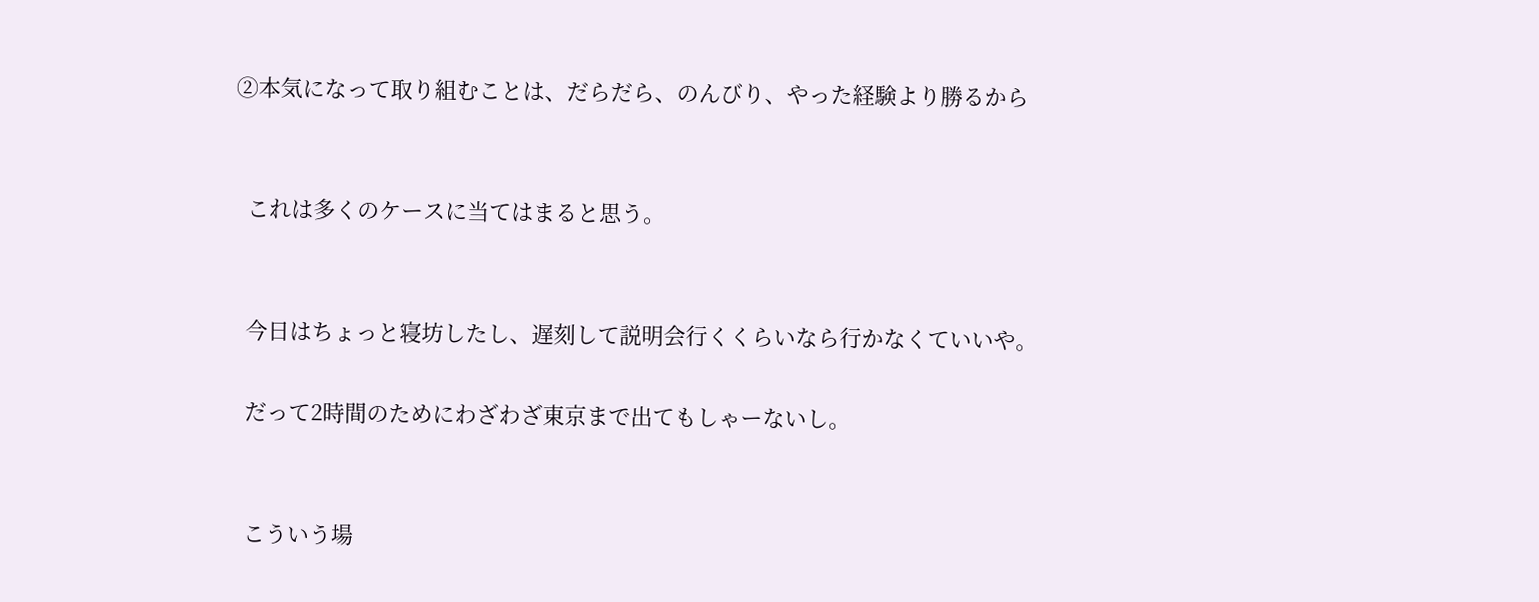②本気になって取り組むことは、だらだら、のんびり、やった経験より勝るから


  これは多くのケースに当てはまると思う。


  今日はちょっと寝坊したし、遅刻して説明会行くくらいなら行かなくていいや。

  だって2時間のためにわざわざ東京まで出てもしゃーないし。


  こういう場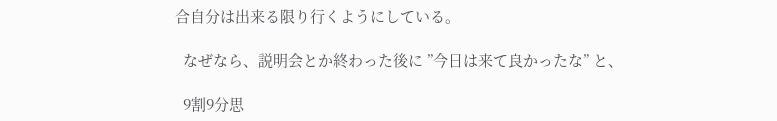合自分は出来る限り行くようにしている。

  なぜなら、説明会とか終わった後に ”今日は来て良かったな” と、

  9割9分思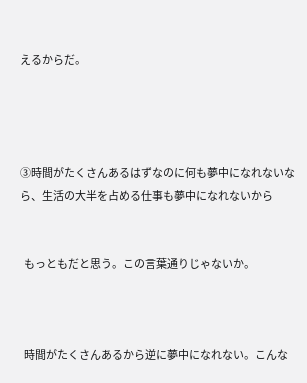えるからだ。




③時間がたくさんあるはずなのに何も夢中になれないなら、生活の大半を占める仕事も夢中になれないから


  もっともだと思う。この言葉通りじゃないか。



  時間がたくさんあるから逆に夢中になれない。こんな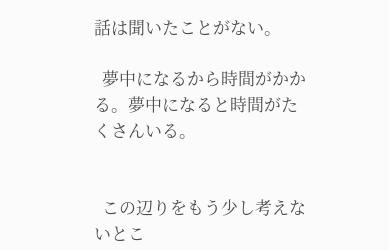話は聞いたことがない。

  夢中になるから時間がかかる。夢中になると時間がたくさんいる。


  この辺りをもう少し考えないとこ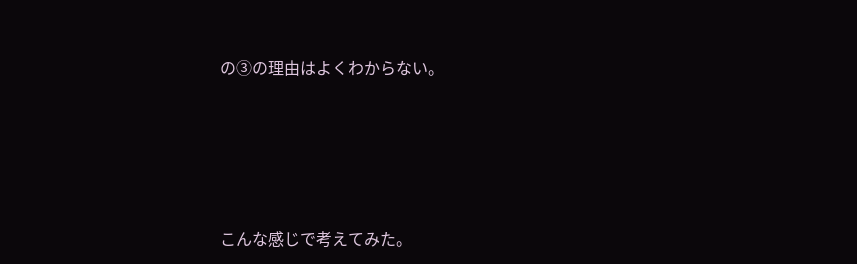の③の理由はよくわからない。





こんな感じで考えてみた。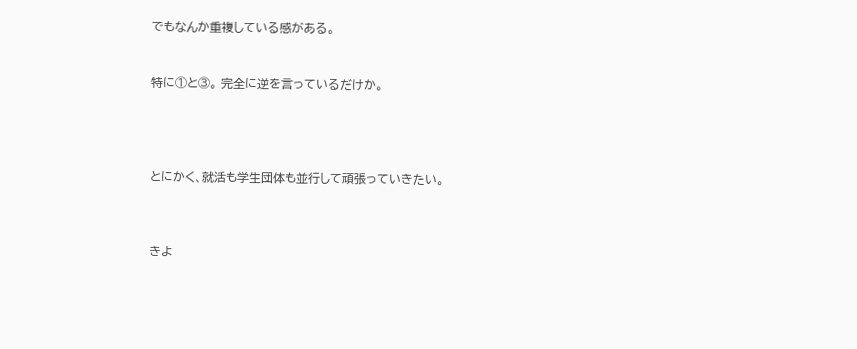でもなんか重複している感がある。


特に①と③。 完全に逆を言っているだけか。




とにかく、就活も学生団体も並行して頑張っていきたい。



きよ